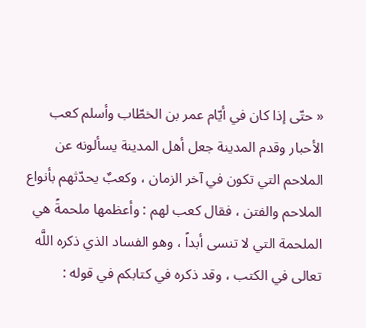« حتّى إذا كان في أيّام عمر بن الخطّاب وأسلم كعب الأحبار وقدم المدينة جعل أهل المدينة يسألونه عن الملاحم التي تكون في آخر الزمان ، وكعبٌ يحدّثهم بأنواع الملاحم والفتن ، فقال كعب لهم : وأعظمها ملحمةً هي الملحمة التي لا تنسى أبداً ، وهو الفساد الذي ذكره اللَّه تعالى في الكتب ، وقد ذكره في كتابكم في قوله :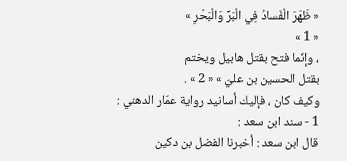« ظَهَرَ الْفَسادُ فِي الْبَرِّ وَالْبَحْرِ »
« 1 »
، وإنّما فتح بقتل هابيل ويختم
بقتل الحسين بن عليّ » « 2 » .
وكيف كان ، فإليك أسانيد رواية عمّار الدهني :
1 - سند ابن سعد :
قال ابن سعد : أخبرنا الفضل بن دكين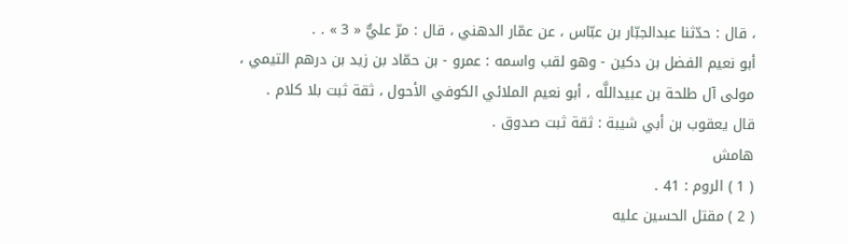، قال : حدّثنا عبدالجبّار بن عبّاس ، عن عمّار الدهني ، قال : مرّ عليٌّ « 3 » . .
أبو نعيم الفضل بن دكين - وهو لقب واسمه : عمرو - بن حمّاد بن زيد بن درهم التيمي ، مولى آل طلحة بن عبيداللَّه ، أبو نعيم الملائي الكوفي الأحول ، ثقة ثبت بلا كلام .
قال يعقوب بن أبي شيبة : ثقة ثبت صدوق .
هامش
( 1 ) الروم : 41 .
( 2 ) مقتل الحسين عليه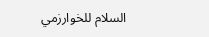السلام للخوارزمي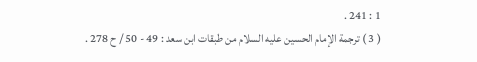1 : 241 .
( 3 ) ترجمة الإمام الحسين عليه السلام من طبقات ابن سعد : 49 - 50 / ح 278 .